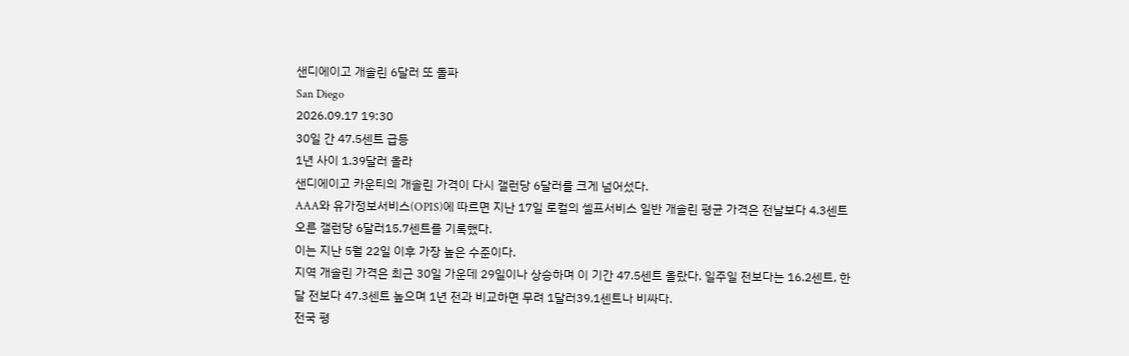샌디에이고 개솔린 6달러 또 돌파
San Diego
2026.09.17 19:30
30일 간 47.5센트 급등
1년 사이 1.39달러 올라
샌디에이고 카운티의 개솔린 가격이 다시 갤런당 6달러를 크게 넘어섰다.
AAA와 유가정보서비스(OPIS)에 따르면 지난 17일 로컬의 셀프서비스 일반 개솔린 평균 가격은 전날보다 4.3센트 오른 갤런당 6달러15.7센트를 기록했다.
이는 지난 5월 22일 이후 가장 높은 수준이다.
지역 개솔린 가격은 최근 30일 가운데 29일이나 상승하며 이 기간 47.5센트 올랐다. 일주일 전보다는 16.2센트, 한 달 전보다 47.3센트 높으며 1년 전과 비교하면 무려 1달러39.1센트나 비싸다.
전국 평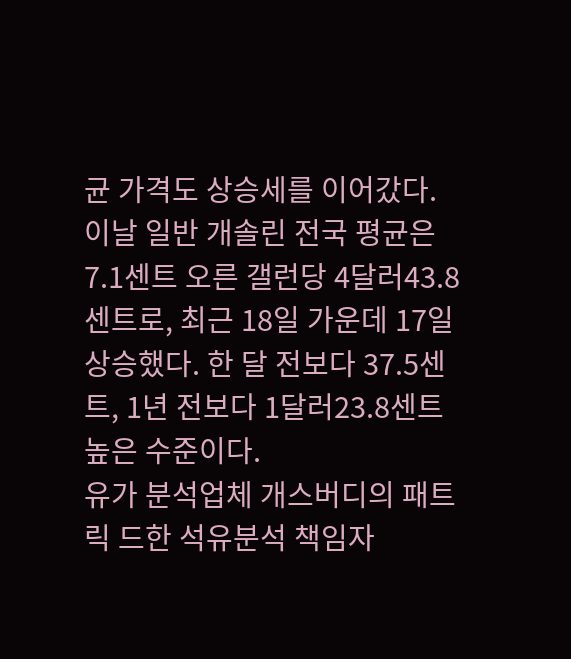균 가격도 상승세를 이어갔다. 이날 일반 개솔린 전국 평균은 7.1센트 오른 갤런당 4달러43.8센트로, 최근 18일 가운데 17일 상승했다. 한 달 전보다 37.5센트, 1년 전보다 1달러23.8센트 높은 수준이다.
유가 분석업체 개스버디의 패트릭 드한 석유분석 책임자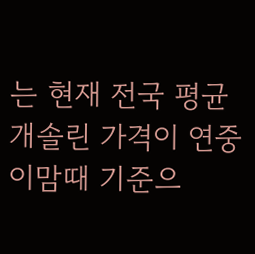는 현재 전국 평균 개솔린 가격이 연중 이맘때 기준으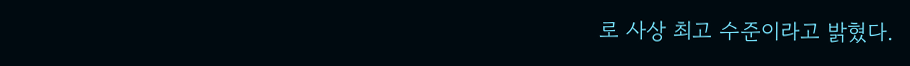로 사상 최고 수준이라고 밝혔다.